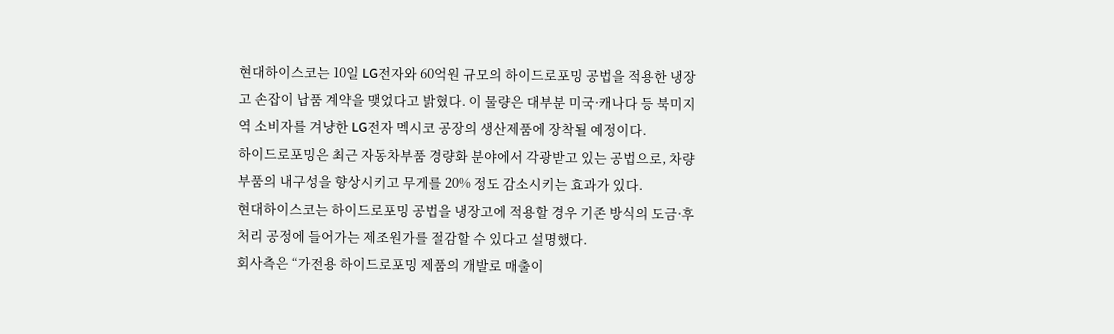현대하이스코는 10일 LG전자와 60억원 규모의 하이드로포밍 공법을 적용한 냉장고 손잡이 납품 계약을 맺었다고 밝혔다. 이 물량은 대부분 미국·캐나다 등 북미지역 소비자를 겨냥한 LG전자 멕시코 공장의 생산제품에 장착될 예정이다.
하이드로포밍은 최근 자동차부품 경량화 분야에서 각광받고 있는 공법으로, 차량부품의 내구성을 향상시키고 무게를 20% 정도 감소시키는 효과가 있다.
현대하이스코는 하이드로포밍 공법을 냉장고에 적용할 경우 기존 방식의 도금·후처리 공정에 들어가는 제조원가를 절감할 수 있다고 설명했다.
회사측은 “가전용 하이드로포밍 제품의 개발로 매출이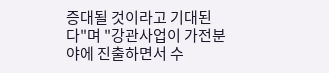증대될 것이라고 기대된다"며 "강관사업이 가전분야에 진출하면서 수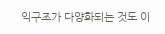익구조가 다양화되는 것도 이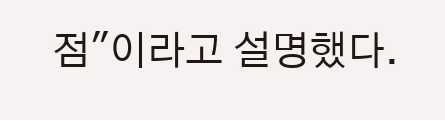점"이라고 설명했다.